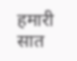हमारी सात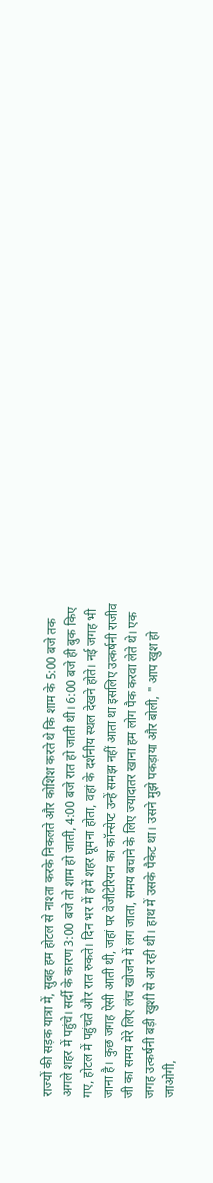राज्यों की सड़क यात्रा में, सुबह हम होटल से नाश्ता करके निकलते और कोशिश करते थे कि शाम के 5:00 बजे तक अगले शहर में पहुंचे। सर्दी के कारण 3:00 बजे तो शाम हो जाती, 4:00 बजे रात हो जाती थी। 6:00 बजे ही बुक किए गए, होटल में पहुंचते और रात रुकते। दिन भर में हमें शहर घूमना होता, वहां के दर्शनीय स्थल देखने होते। नई जगह भी जाना है। कुछ जगह ऐसी आती थी, जहां पर वेजीटेरियन का कॉन्सेप्ट उन्हें समझ नहीं आता था इसलिए उत्कर्षनी राजीव जी का समय मेरे लिए लंच खोजने में लग जाता, समय बचाने के लिए ज्यादातर खाना हम लोग पैक करवा लेते थे। एक जगह उत्कर्षनी बड़ी खुशी से आ रही थी। हाथ में उसके पैकेट था। उसने मुझे पकड़ाया और बोली, " आप खुश हो जाओगी,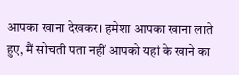आपका खाना देखकर। हमेशा आपका खाना लाते हुए, मैं सोचती पता नहीं आपको यहां के खाने का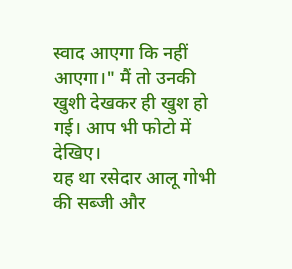स्वाद आएगा कि नहीं आएगा।" मैं तो उनकी खुशी देखकर ही खुश हो गई। आप भी फोटो में देखिए।
यह था रसेदार आलू गोभी की सब्जी और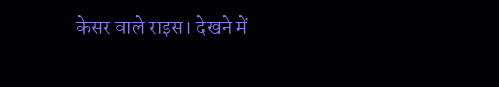केसर वाले राइस। देखने में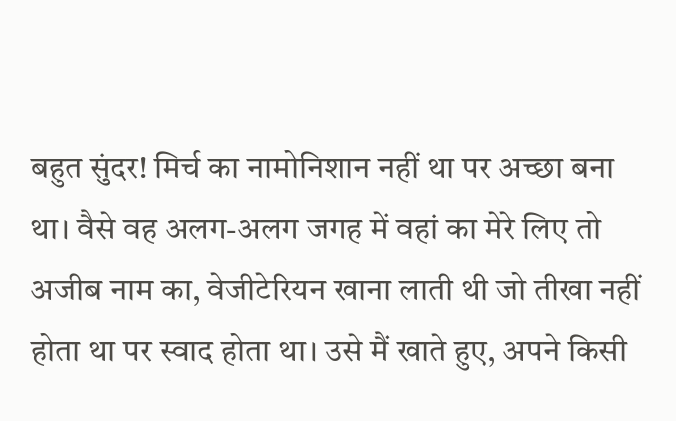बहुत सुंदर! मिर्च का नामोनिशान नहीं था पर अच्छा बना था। वैसे वह अलग-अलग जगह में वहां का मेरे लिए तो अजीब नाम का, वेजीटेरियन खाना लाती थी जो तीखा नहीं होता था पर स्वाद होता था। उसे मैं खाते हुए, अपने किसी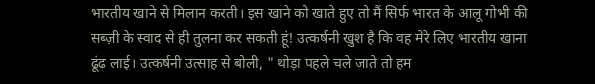भारतीय खाने से मिलान करती। इस खाने को खाते हुए तो मैं सिर्फ भारत के आलू गोभी की सब्ज़ी के स्वाद से ही तुलना कर सकती हूं! उत्कर्षनी खुश है कि वह मेरे लिए भारतीय खाना ढूंढ लाई। उत्कर्षनी उत्साह से बोली, " थोड़ा पहले चले जाते तो हम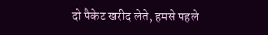दो पैकेट खरीद लेते, हमसे पहले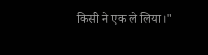किसी ने एक ले लिया।"